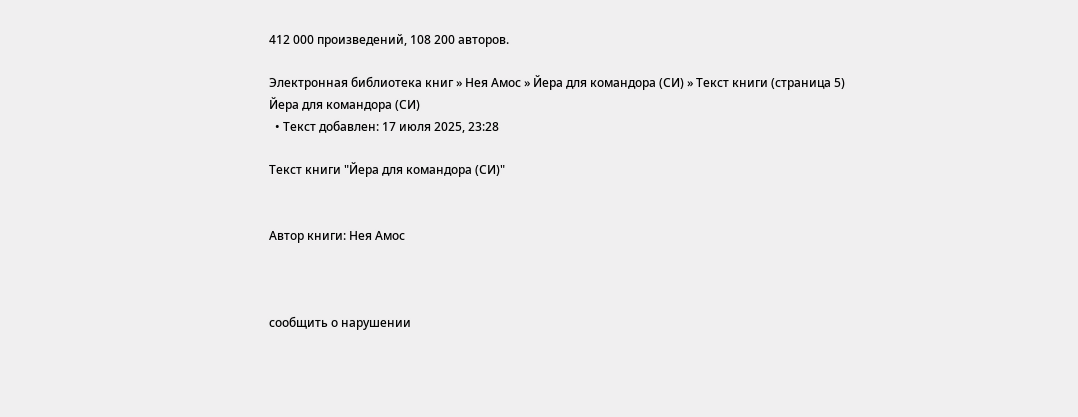412 000 произведений, 108 200 авторов.

Электронная библиотека книг » Нея Амос » Йера для командора (СИ) » Текст книги (страница 5)
Йера для командора (СИ)
  • Текст добавлен: 17 июля 2025, 23:28

Текст книги "Йера для командора (СИ)"


Автор книги: Нея Амос



сообщить о нарушении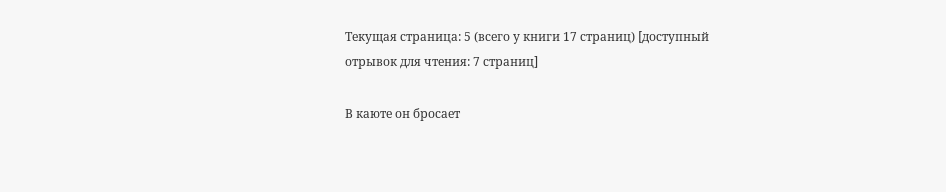Текущая страница: 5 (всего у книги 17 страниц) [доступный отрывок для чтения: 7 страниц]

В каюте он бросает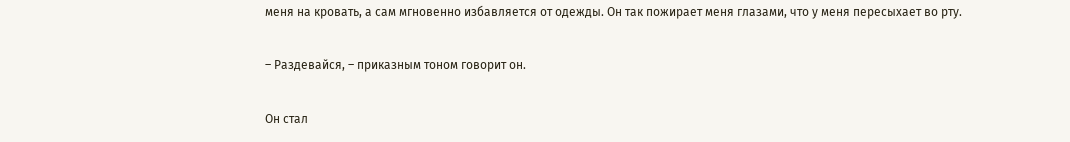меня на кровать, а сам мгновенно избавляется от одежды. Он так пожирает меня глазами, что у меня пересыхает во рту.

– Раздевайся, – приказным тоном говорит он.

Он стал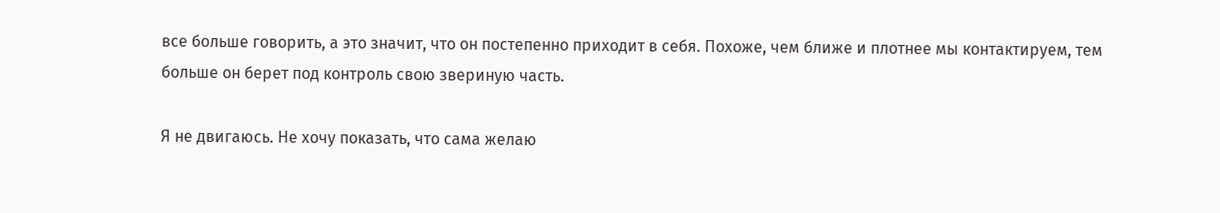все больше говорить, а это значит, что он постепенно приходит в себя. Похоже, чем ближе и плотнее мы контактируем, тем больше он берет под контроль свою звериную часть.

Я не двигаюсь. Не хочу показать, что сама желаю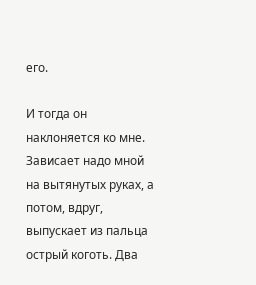его.

И тогда он наклоняется ко мне. Зависает надо мной на вытянутых руках, а потом, вдруг, выпускает из пальца острый коготь. Два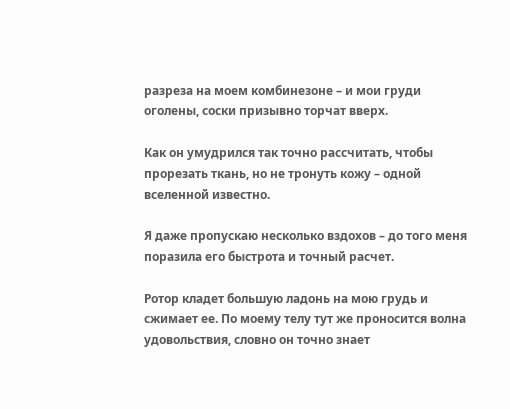разреза на моем комбинезоне – и мои груди оголены, соски призывно торчат вверх.

Как он умудрился так точно рассчитать, чтобы прорезать ткань, но не тронуть кожу – одной вселенной известно.

Я даже пропускаю несколько вздохов – до того меня поразила его быстрота и точный расчет.

Ротор кладет большую ладонь на мою грудь и сжимает ее. По моему телу тут же проносится волна удовольствия, словно он точно знает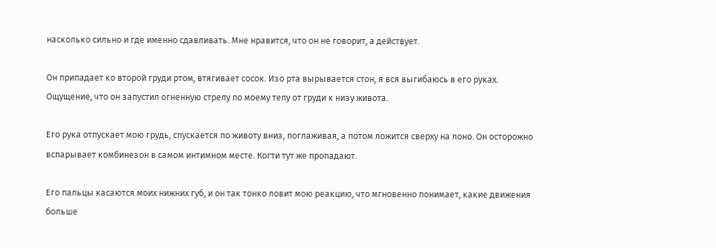насколько сильно и где именно сдавливать. Мне нравится, что он не говорит, а действует.

Он припадает ко второй груди ртом, втягивает сосок. Изо рта вырывается стон, я вся выгибаюсь в его руках. Ощущение, что он запустил огненную стрелу по моему телу от груди к низу живота.

Его рука отпускает мою грудь, спускается по животу вниз, поглаживая, а потом ложится сверху на лоно. Он осторожно вспарывает комбинезон в самом интимном месте. Когти тут же пропадают.

Его пальцы касаются моих нижних губ, и он так тонко ловит мою реакцию, что мгновенно понимает, какие движения больше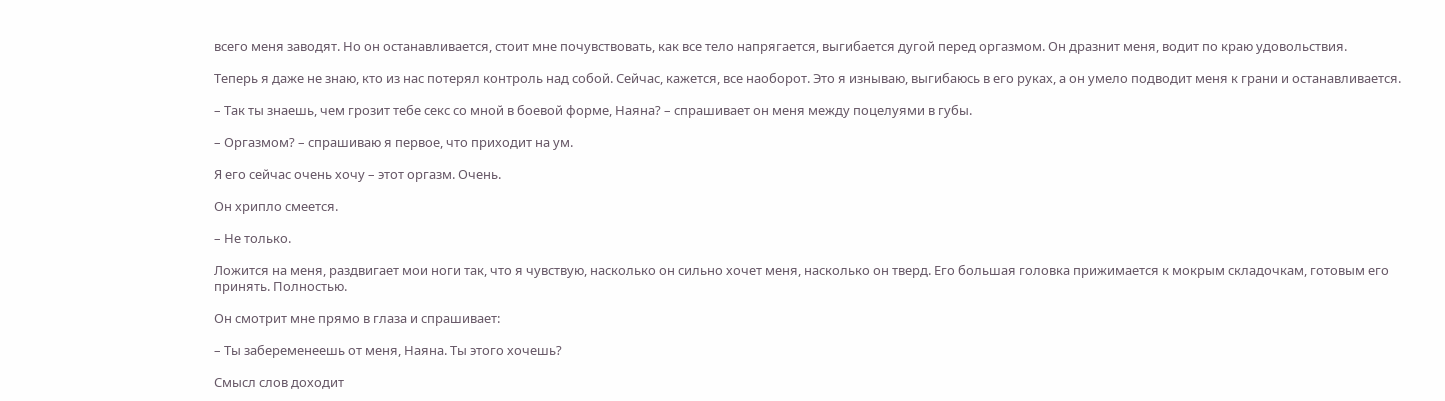всего меня заводят. Но он останавливается, стоит мне почувствовать, как все тело напрягается, выгибается дугой перед оргазмом. Он дразнит меня, водит по краю удовольствия.

Теперь я даже не знаю, кто из нас потерял контроль над собой. Сейчас, кажется, все наоборот. Это я изнываю, выгибаюсь в его руках, а он умело подводит меня к грани и останавливается.

– Так ты знаешь, чем грозит тебе секс со мной в боевой форме, Наяна? – спрашивает он меня между поцелуями в губы.

– Оргазмом? – спрашиваю я первое, что приходит на ум.

Я его сейчас очень хочу – этот оргазм. Очень.

Он хрипло смеется.

– Не только.

Ложится на меня, раздвигает мои ноги так, что я чувствую, насколько он сильно хочет меня, насколько он тверд. Его большая головка прижимается к мокрым складочкам, готовым его принять. Полностью.

Он смотрит мне прямо в глаза и спрашивает:

– Ты забеременеешь от меня, Наяна. Ты этого хочешь?

Смысл слов доходит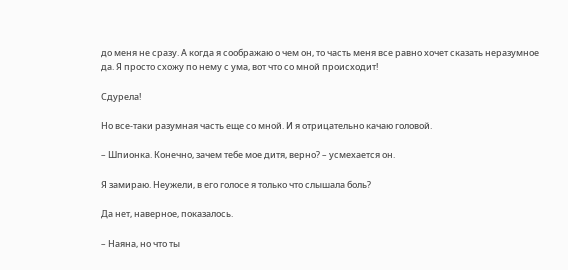до меня не сразу. А когда я соображаю о чем он, то часть меня все равно хочет сказать неразумное да. Я просто схожу по нему с ума, вот что со мной происходит!

Сдурела!

Но все-таки разумная часть еще со мной. И я отрицательно качаю головой.

– Шпионка. Конечно, зачем тебе мое дитя, верно? – усмехается он.

Я замираю. Неужели, в его голосе я только что слышала боль?

Да нет, наверное, показалось.

– Наяна, но что ты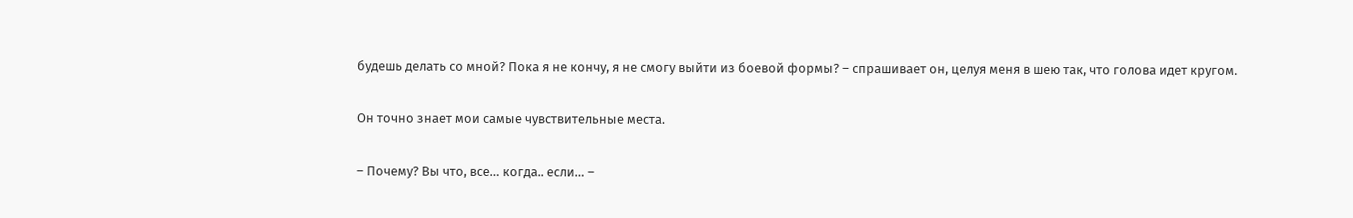будешь делать со мной? Пока я не кончу, я не смогу выйти из боевой формы? – спрашивает он, целуя меня в шею так, что голова идет кругом.

Он точно знает мои самые чувствительные места.

– Почему? Вы что, все… когда.. если… –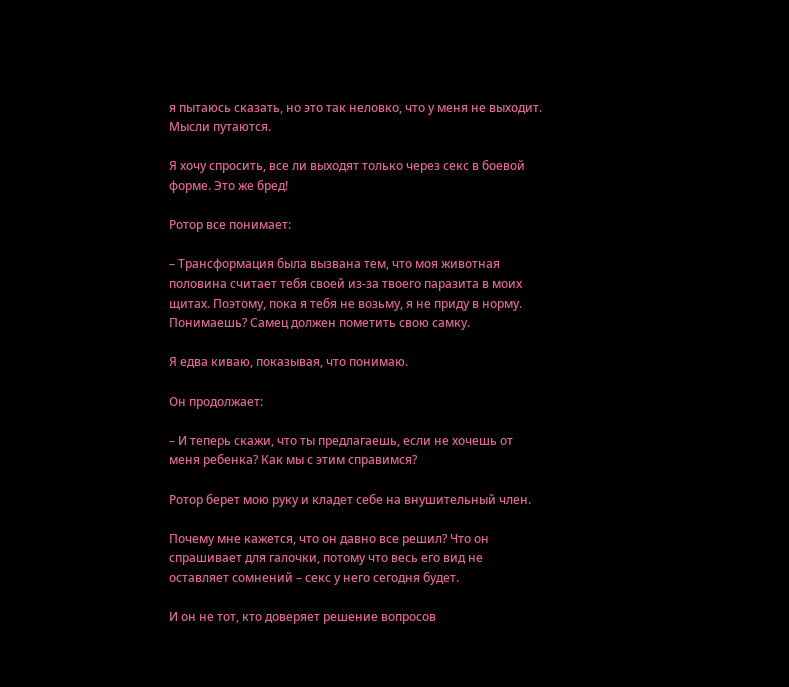я пытаюсь сказать, но это так неловко, что у меня не выходит. Мысли путаются.

Я хочу спросить, все ли выходят только через секс в боевой форме. Это же бред!

Ротор все понимает:

– Трансформация была вызвана тем, что моя животная половина считает тебя своей из-за твоего паразита в моих щитах. Поэтому, пока я тебя не возьму, я не приду в норму. Понимаешь? Самец должен пометить свою самку.

Я едва киваю, показывая, что понимаю.

Он продолжает:

– И теперь скажи, что ты предлагаешь, если не хочешь от меня ребенка? Как мы с этим справимся?

Ротор берет мою руку и кладет себе на внушительный член.

Почему мне кажется, что он давно все решил? Что он спрашивает для галочки, потому что весь его вид не оставляет сомнений – секс у него сегодня будет.

И он не тот, кто доверяет решение вопросов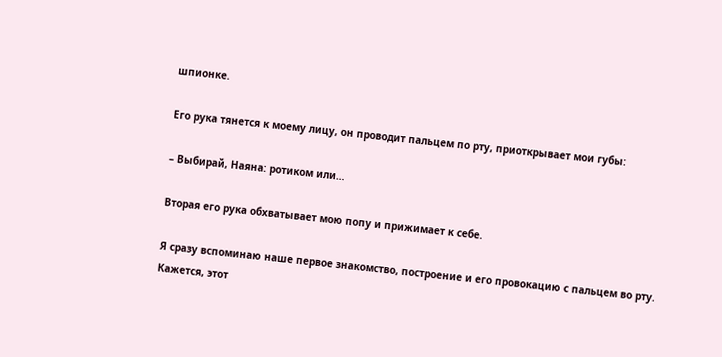шпионке.

Его рука тянется к моему лицу, он проводит пальцем по рту, приоткрывает мои губы:

– Выбирай, Наяна: ротиком или…

Вторая его рука обхватывает мою попу и прижимает к себе.

Я сразу вспоминаю наше первое знакомство, построение и его провокацию с пальцем во рту. Кажется, этот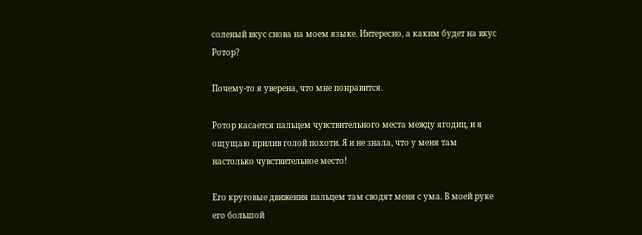соленый вкус снова на моем языке. Интересно, а каким будет на вкус Ротор?

Почему-то я уверена, что мне понравится.

Ротор касается пальцем чувствительного места между ягодиц, и я ощущаю прилив голой похоти. Я и не знала, что у меня там настолько чувствительное место!

Его круговые движения пальцем там сводят меня с ума. В моей руке его большой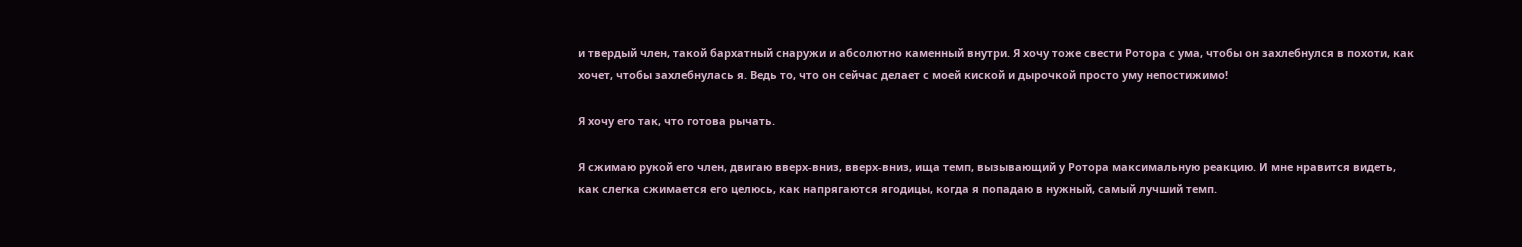и твердый член, такой бархатный снаружи и абсолютно каменный внутри. Я хочу тоже свести Ротора с ума, чтобы он захлебнулся в похоти, как хочет, чтобы захлебнулась я. Ведь то, что он сейчас делает с моей киской и дырочкой просто уму непостижимо!

Я хочу его так, что готова рычать.

Я сжимаю рукой его член, двигаю вверх-вниз, вверх-вниз, ища темп, вызывающий у Ротора максимальную реакцию. И мне нравится видеть, как слегка сжимается его целюсь, как напрягаются ягодицы, когда я попадаю в нужный, самый лучший темп.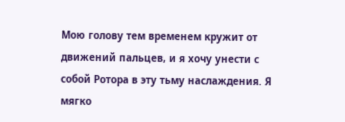Мою голову тем временем кружит от движений пальцев, и я хочу унести с собой Ротора в эту тьму наслаждения. Я мягко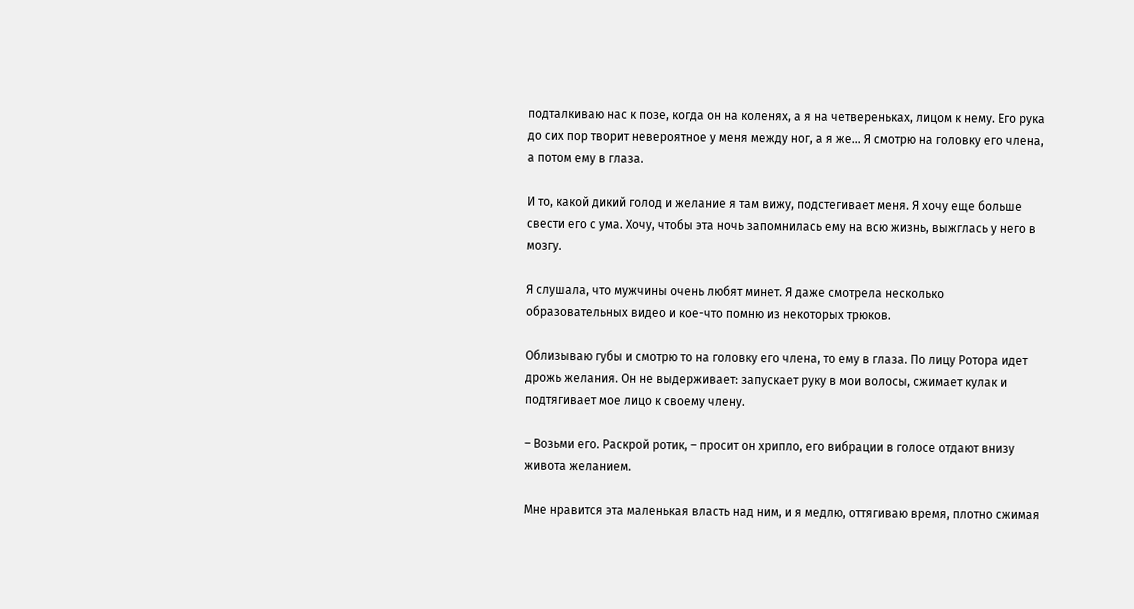подталкиваю нас к позе, когда он на коленях, а я на четвереньках, лицом к нему. Его рука до сих пор творит невероятное у меня между ног, а я же… Я смотрю на головку его члена, а потом ему в глаза.

И то, какой дикий голод и желание я там вижу, подстегивает меня. Я хочу еще больше свести его с ума. Хочу, чтобы эта ночь запомнилась ему на всю жизнь, выжглась у него в мозгу.

Я слушала, что мужчины очень любят минет. Я даже смотрела несколько образовательных видео и кое-что помню из некоторых трюков.

Облизываю губы и смотрю то на головку его члена, то ему в глаза. По лицу Ротора идет дрожь желания. Он не выдерживает: запускает руку в мои волосы, сжимает кулак и подтягивает мое лицо к своему члену.

– Возьми его. Раскрой ротик, – просит он хрипло, его вибрации в голосе отдают внизу живота желанием.

Мне нравится эта маленькая власть над ним, и я медлю, оттягиваю время, плотно сжимая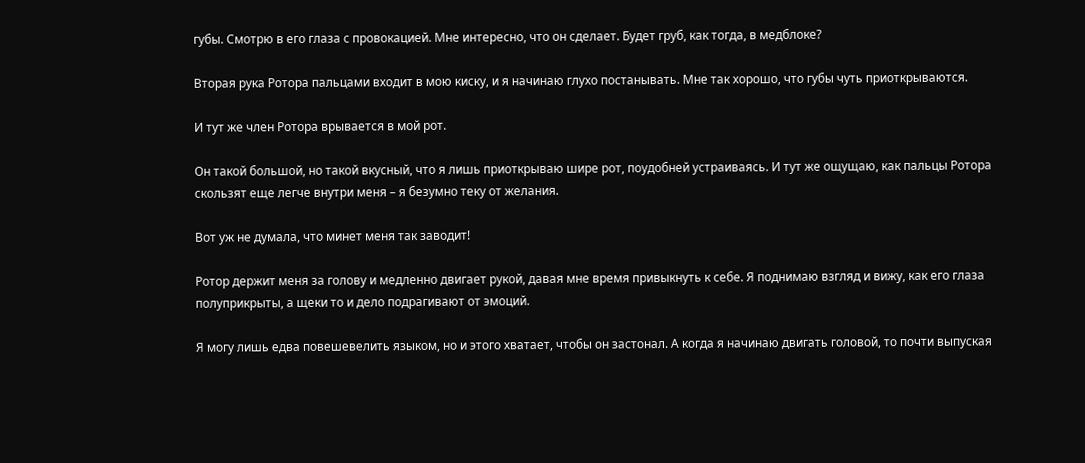губы. Смотрю в его глаза с провокацией. Мне интересно, что он сделает. Будет груб, как тогда, в медблоке?

Вторая рука Ротора пальцами входит в мою киску, и я начинаю глухо постанывать. Мне так хорошо, что губы чуть приоткрываются.

И тут же член Ротора врывается в мой рот.

Он такой большой, но такой вкусный, что я лишь приоткрываю шире рот, поудобней устраиваясь. И тут же ощущаю, как пальцы Ротора скользят еще легче внутри меня – я безумно теку от желания.

Вот уж не думала, что минет меня так заводит!

Ротор держит меня за голову и медленно двигает рукой, давая мне время привыкнуть к себе. Я поднимаю взгляд и вижу, как его глаза полуприкрыты, а щеки то и дело подрагивают от эмоций.

Я могу лишь едва повешевелить языком, но и этого хватает, чтобы он застонал. А когда я начинаю двигать головой, то почти выпуская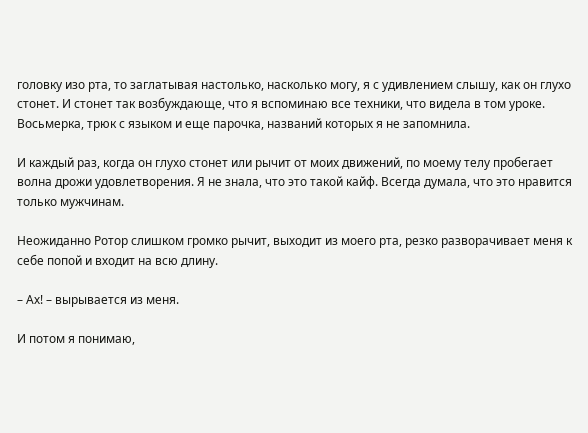головку изо рта, то заглатывая настолько, насколько могу, я с удивлением слышу, как он глухо стонет. И стонет так возбуждающе, что я вспоминаю все техники, что видела в том уроке. Восьмерка, трюк с языком и еще парочка, названий которых я не запомнила.

И каждый раз, когда он глухо стонет или рычит от моих движений, по моему телу пробегает волна дрожи удовлетворения. Я не знала, что это такой кайф. Всегда думала, что это нравится только мужчинам.

Неожиданно Ротор слишком громко рычит, выходит из моего рта, резко разворачивает меня к себе попой и входит на всю длину.

– Ах! – вырывается из меня.

И потом я понимаю,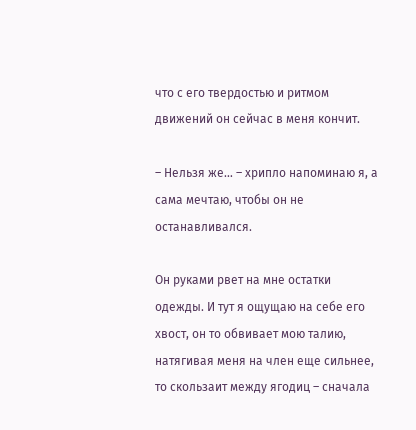что с его твердостью и ритмом движений он сейчас в меня кончит.

– Нельзя же… – хрипло напоминаю я, а сама мечтаю, чтобы он не останавливался.

Он руками рвет на мне остатки одежды. И тут я ощущаю на себе его хвост, он то обвивает мою талию, натягивая меня на член еще сильнее, то скользаит между ягодиц – сначала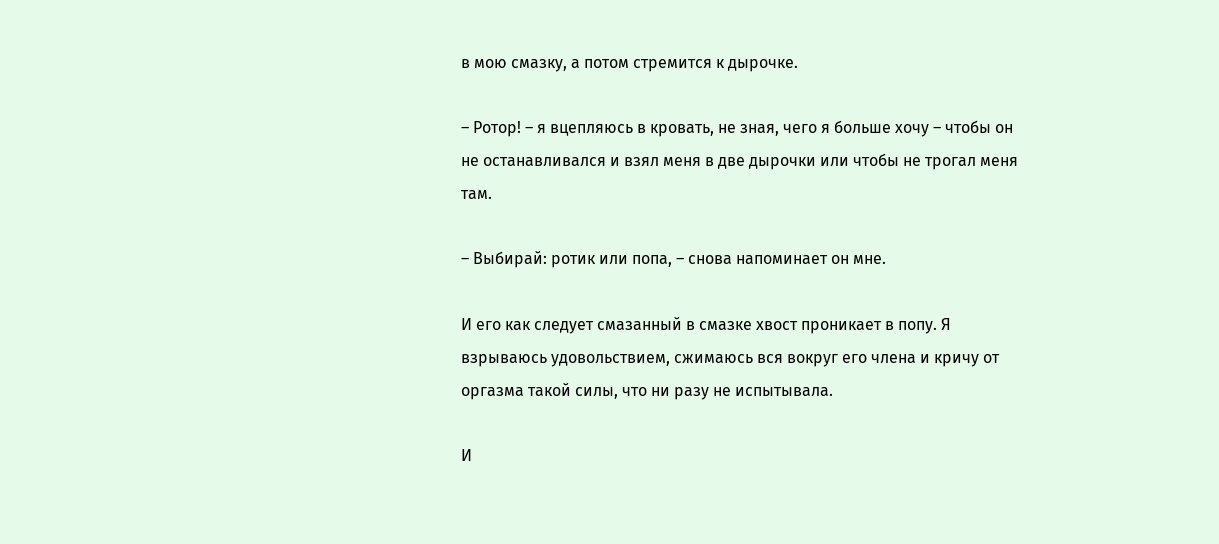в мою смазку, а потом стремится к дырочке.

– Ротор! – я вцепляюсь в кровать, не зная, чего я больше хочу – чтобы он не останавливался и взял меня в две дырочки или чтобы не трогал меня там.

– Выбирай: ротик или попа, – снова напоминает он мне.

И его как следует смазанный в смазке хвост проникает в попу. Я взрываюсь удовольствием, сжимаюсь вся вокруг его члена и кричу от оргазма такой силы, что ни разу не испытывала.

И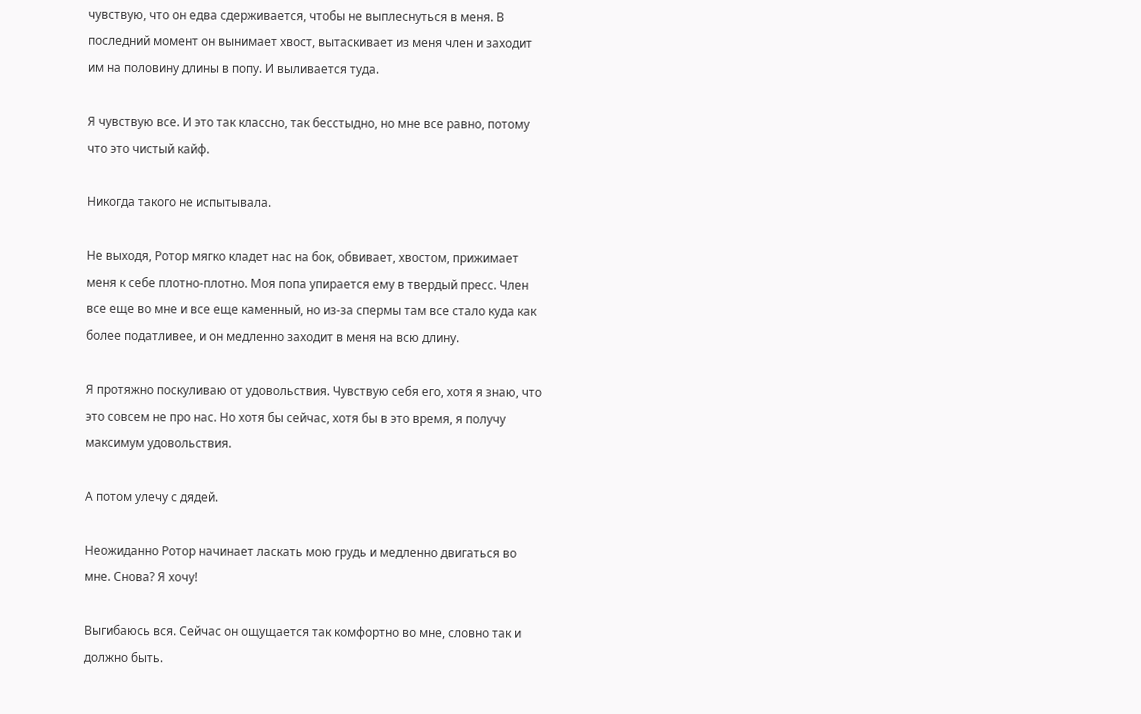чувствую, что он едва сдерживается, чтобы не выплеснуться в меня. В последний момент он вынимает хвост, вытаскивает из меня член и заходит им на половину длины в попу. И выливается туда.

Я чувствую все. И это так классно, так бесстыдно, но мне все равно, потому что это чистый кайф.

Никогда такого не испытывала.

Не выходя, Ротор мягко кладет нас на бок, обвивает, хвостом, прижимает меня к себе плотно-плотно. Моя попа упирается ему в твердый пресс. Член все еще во мне и все еще каменный, но из-за спермы там все стало куда как более податливее, и он медленно заходит в меня на всю длину.

Я протяжно поскуливаю от удовольствия. Чувствую себя его, хотя я знаю, что это совсем не про нас. Но хотя бы сейчас, хотя бы в это время, я получу максимум удовольствия.

А потом улечу с дядей.

Неожиданно Ротор начинает ласкать мою грудь и медленно двигаться во мне. Снова? Я хочу!

Выгибаюсь вся. Сейчас он ощущается так комфортно во мне, словно так и должно быть.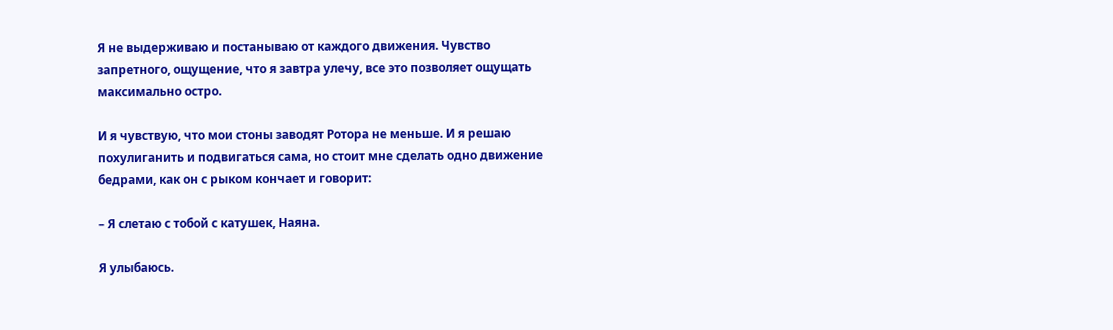Я не выдерживаю и постанываю от каждого движения. Чувство запретного, ощущение, что я завтра улечу, все это позволяет ощущать максимально остро.

И я чувствую, что мои стоны заводят Ротора не меньше. И я решаю похулиганить и подвигаться сама, но стоит мне сделать одно движение бедрами, как он с рыком кончает и говорит:

– Я слетаю с тобой с катушек, Наяна.

Я улыбаюсь.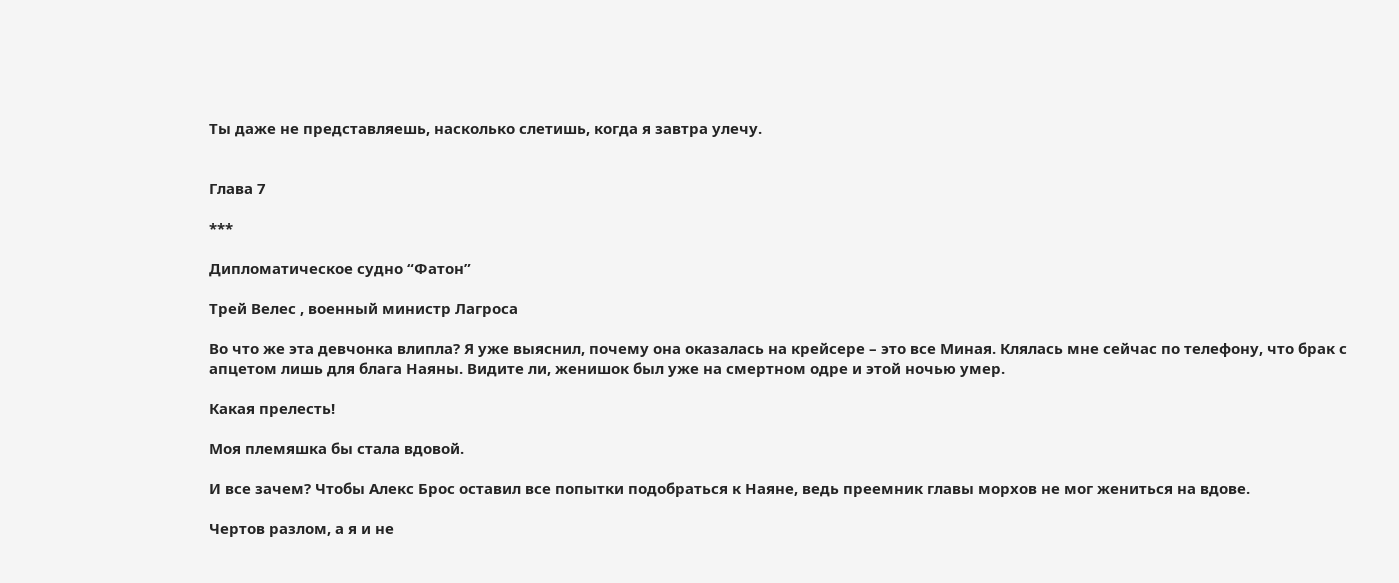Ты даже не представляешь, насколько слетишь, когда я завтра улечу.


Глава 7

***

Дипломатическое судно “Фатон”

Трей Велес , военный министр Лагроса

Во что же эта девчонка влипла? Я уже выяснил, почему она оказалась на крейсере – это все Миная. Клялась мне сейчас по телефону, что брак с апцетом лишь для блага Наяны. Видите ли, женишок был уже на смертном одре и этой ночью умер.

Какая прелесть!

Моя племяшка бы стала вдовой.

И все зачем? Чтобы Алекс Брос оставил все попытки подобраться к Наяне, ведь преемник главы морхов не мог жениться на вдове.

Чертов разлом, а я и не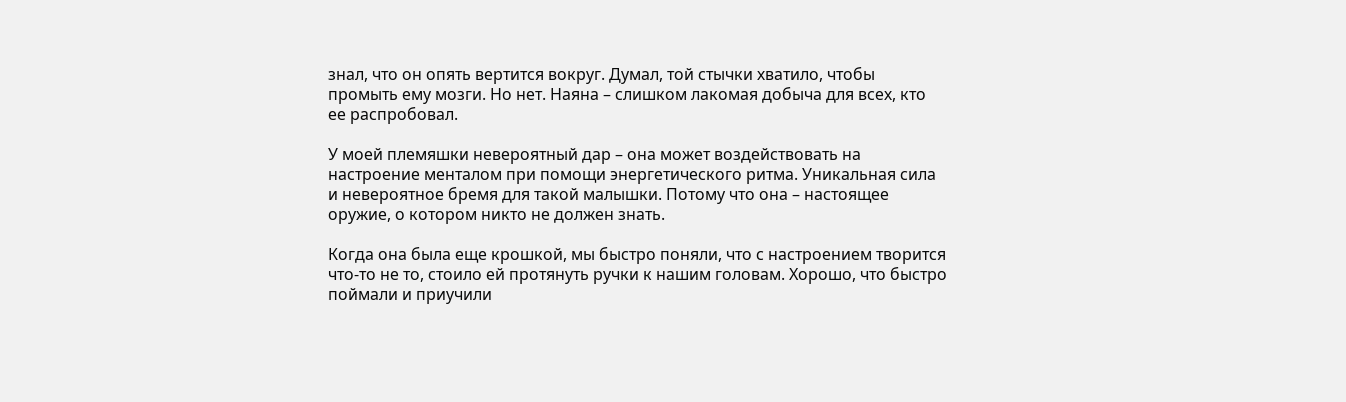знал, что он опять вертится вокруг. Думал, той стычки хватило, чтобы промыть ему мозги. Но нет. Наяна – слишком лакомая добыча для всех, кто ее распробовал.

У моей племяшки невероятный дар – она может воздействовать на настроение менталом при помощи энергетического ритма. Уникальная сила и невероятное бремя для такой малышки. Потому что она – настоящее оружие, о котором никто не должен знать.

Когда она была еще крошкой, мы быстро поняли, что с настроением творится что-то не то, стоило ей протянуть ручки к нашим головам. Хорошо, что быстро поймали и приучили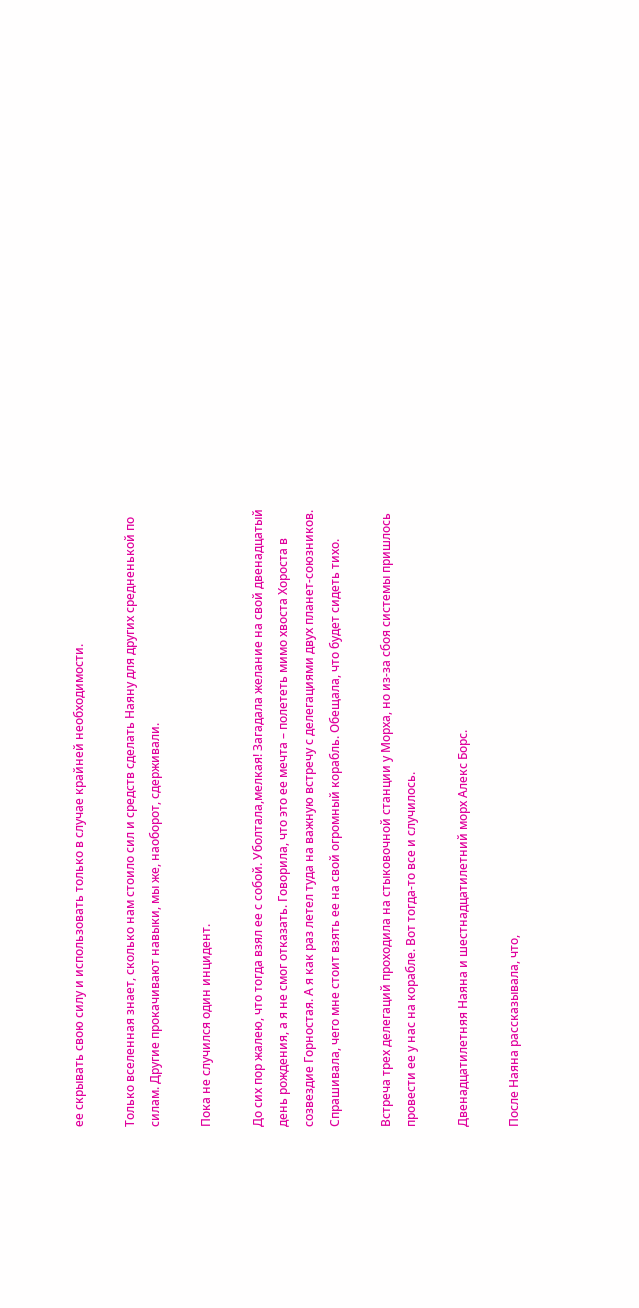ее скрывать свою силу и использовать только в случае крайней необходимости.

Только вселенная знает, сколько нам стоило сил и средств сделать Наяну для других средненькой по силам. Другие прокачивают навыки, мы же, наоборот, сдерживали.

Пока не случился один инцидент.

До сих пор жалею, что тогда взял ее с собой. Уболтала,мелкая! Загадала желание на свой двенадцатый день рождения, а я не смог отказать. Говорила, что это ее мечта – полететь мимо хвоста Хороста в созвездие Горностая. А я как раз летел туда на важную встречу с делегациями двух планет-союзников. Спрашивала, чего мне стоит взять ее на свой огромный корабль. Обещала, что будет сидеть тихо.

Встреча трех делегаций проходила на стыковочной станции у Морха, но из-за сбоя системы пришлось провести ее у нас на корабле. Вот тогда-то все и случилось.

Двенадцатилетняя Наяна и шестнадцатилетний морх Алекс Борс.

После Наяна рассказывала, что,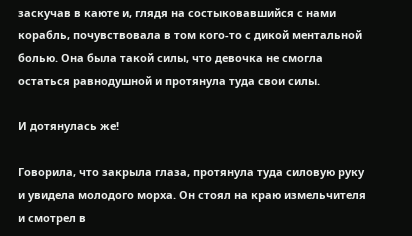заскучав в каюте и, глядя на состыковавшийся с нами корабль, почувствовала в том кого-то с дикой ментальной болью. Она была такой силы, что девочка не смогла остаться равнодушной и протянула туда свои силы.

И дотянулась же!

Говорила, что закрыла глаза, протянула туда силовую руку и увидела молодого морха. Он стоял на краю измельчителя и смотрел в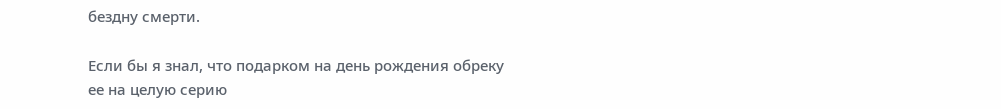бездну смерти.

Если бы я знал, что подарком на день рождения обреку ее на целую серию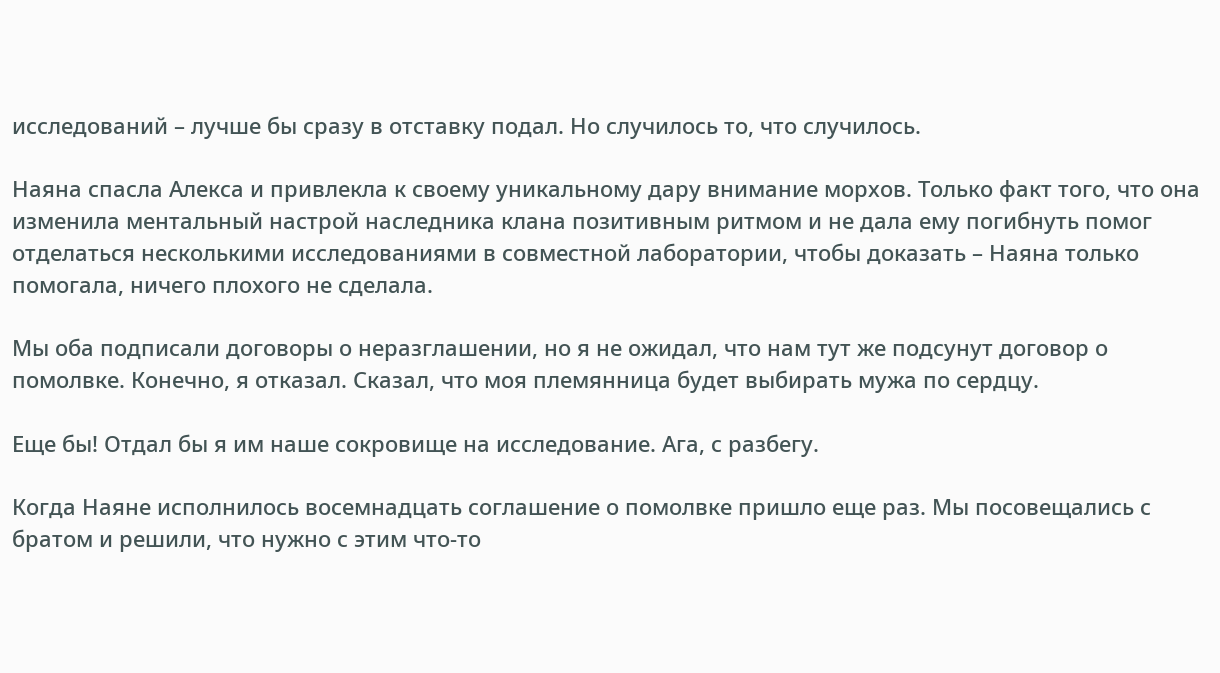исследований – лучше бы сразу в отставку подал. Но случилось то, что случилось.

Наяна спасла Алекса и привлекла к своему уникальному дару внимание морхов. Только факт того, что она изменила ментальный настрой наследника клана позитивным ритмом и не дала ему погибнуть помог отделаться несколькими исследованиями в совместной лаборатории, чтобы доказать – Наяна только помогала, ничего плохого не сделала.

Мы оба подписали договоры о неразглашении, но я не ожидал, что нам тут же подсунут договор о помолвке. Конечно, я отказал. Сказал, что моя племянница будет выбирать мужа по сердцу.

Еще бы! Отдал бы я им наше сокровище на исследование. Ага, с разбегу.

Когда Наяне исполнилось восемнадцать соглашение о помолвке пришло еще раз. Мы посовещались с братом и решили, что нужно с этим что-то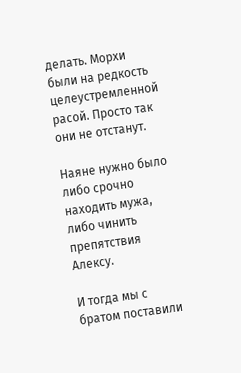делать. Морхи были на редкость целеустремленной расой. Просто так они не отстанут.

Наяне нужно было либо срочно находить мужа, либо чинить препятствия Алексу.

И тогда мы с братом поставили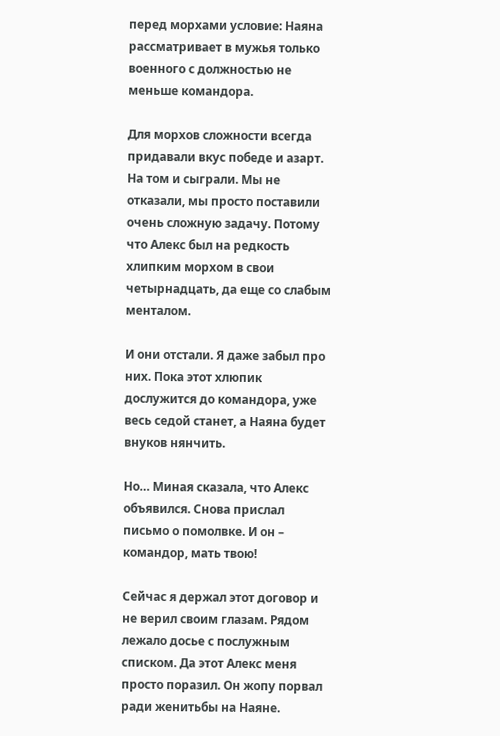перед морхами условие: Наяна рассматривает в мужья только военного с должностью не меньше командора.

Для морхов сложности всегда придавали вкус победе и азарт. На том и сыграли. Мы не отказали, мы просто поставили очень сложную задачу. Потому что Алекс был на редкость хлипким морхом в свои четырнадцать, да еще со слабым менталом.

И они отстали. Я даже забыл про них. Пока этот хлюпик дослужится до командора, уже весь седой станет, а Наяна будет внуков нянчить.

Но… Миная сказала, что Алекс объявился. Снова прислал письмо о помолвке. И он – командор, мать твою!

Сейчас я держал этот договор и не верил своим глазам. Рядом лежало досье с послужным списком. Да этот Алекс меня просто поразил. Он жопу порвал ради женитьбы на Наяне.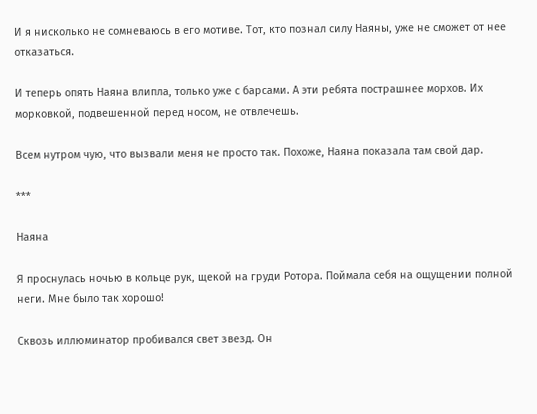И я нисколько не сомневаюсь в его мотиве. Тот, кто познал силу Наяны, уже не сможет от нее отказаться.

И теперь опять Наяна влипла, только уже с барсами. А эти ребята пострашнее морхов. Их морковкой, подвешенной перед носом, не отвлечешь.

Всем нутром чую, что вызвали меня не просто так. Похоже, Наяна показала там свой дар.

***

Наяна

Я проснулась ночью в кольце рук, щекой на груди Ротора. Поймала себя на ощущении полной неги. Мне было так хорошо!

Сквозь иллюминатор пробивался свет звезд. Он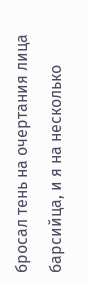бросал тень на очертания лица барсийца, и я на несколько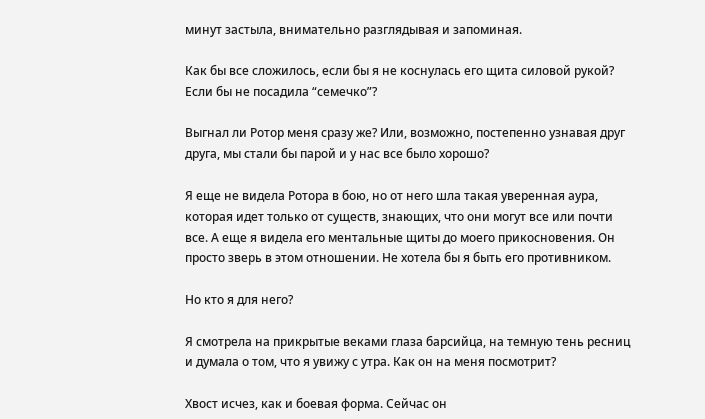минут застыла, внимательно разглядывая и запоминая.

Как бы все сложилось, если бы я не коснулась его щита силовой рукой? Если бы не посадила “семечко”?

Выгнал ли Ротор меня сразу же? Или, возможно, постепенно узнавая друг друга, мы стали бы парой и у нас все было хорошо?

Я еще не видела Ротора в бою, но от него шла такая уверенная аура, которая идет только от существ, знающих, что они могут все или почти все. А еще я видела его ментальные щиты до моего прикосновения. Он просто зверь в этом отношении. Не хотела бы я быть его противником.

Но кто я для него?

Я смотрела на прикрытые веками глаза барсийца, на темную тень ресниц и думала о том, что я увижу с утра. Как он на меня посмотрит?

Хвост исчез, как и боевая форма. Сейчас он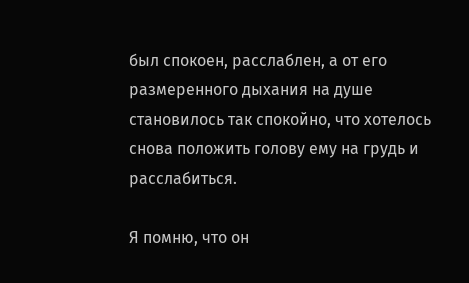был спокоен, расслаблен, а от его размеренного дыхания на душе становилось так спокойно, что хотелось снова положить голову ему на грудь и расслабиться.

Я помню, что он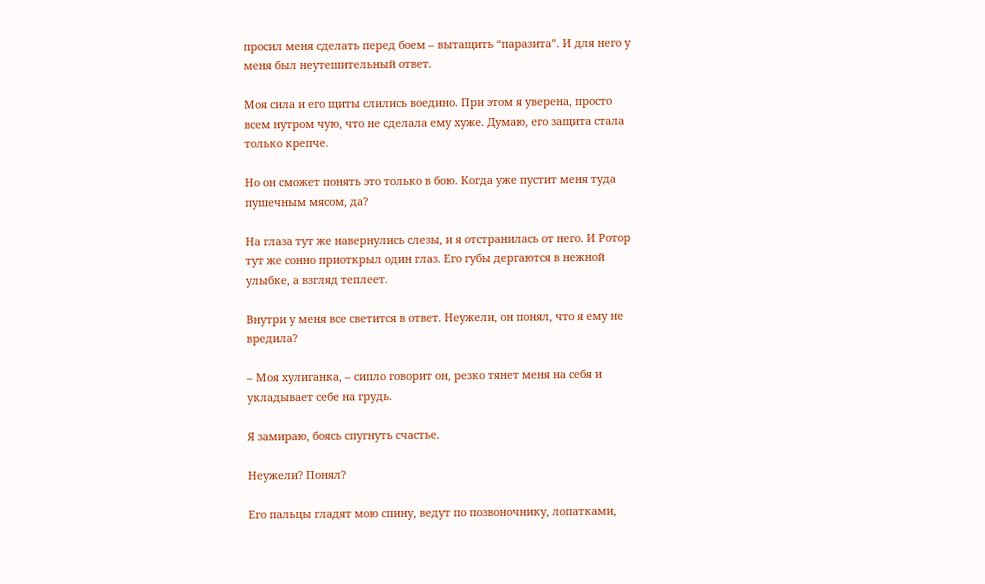просил меня сделать перед боем – вытащить “паразита”. И для него у меня был неутешительный ответ.

Моя сила и его щиты слились воедино. При этом я уверена, просто всем нутром чую, что не сделала ему хуже. Думаю, его защита стала только крепче.

Но он сможет понять это только в бою. Когда уже пустит меня туда пушечным мясом, да?

На глаза тут же навернулись слезы, и я отстранилась от него. И Ротор тут же сонно приоткрыл один глаз. Его губы дергаются в нежной улыбке, а взгляд теплеет.

Внутри у меня все светится в ответ. Неужели, он понял, что я ему не вредила?

– Моя хулиганка, – сипло говорит он, резко тянет меня на себя и укладывает себе на грудь.

Я замираю, боясь спугнуть счастье.

Неужели? Понял?

Его пальцы гладят мою спину, ведут по позвоночнику, лопатками,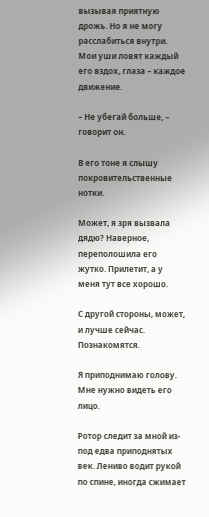вызывая приятную дрожь. Но я не могу расслабиться внутри. Мои уши ловят каждый его вздох, глаза – каждое движение.

– Не убегай больше, – говорит он.

В его тоне я слышу покровительственные нотки.

Может, я зря вызвала дядю? Наверное, переполошила его жутко. Прилетит, а у меня тут все хорошо.

С другой стороны, может, и лучше сейчас. Познакомятся.

Я приподнимаю голову. Мне нужно видеть его лицо.

Ротор следит за мной из-под едва приподнятых век. Лениво водит рукой по спине, иногда сжимает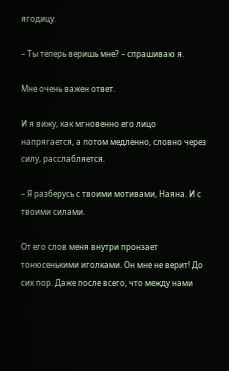ягодицу.

– Ты теперь веришь мне? – спрашиваю я.

Мне очень важен ответ.

И я вижу, как мгновенно его лицо напрягается, а потом медленно, словно через силу, расслабляется.

– Я разберусь с твоими мотивами, Наяна. И с твоими силами.

От его слов меня внутри пронзает тонюсенькими иголками. Он мне не верит! До сих пор. Даже после всего, что между нами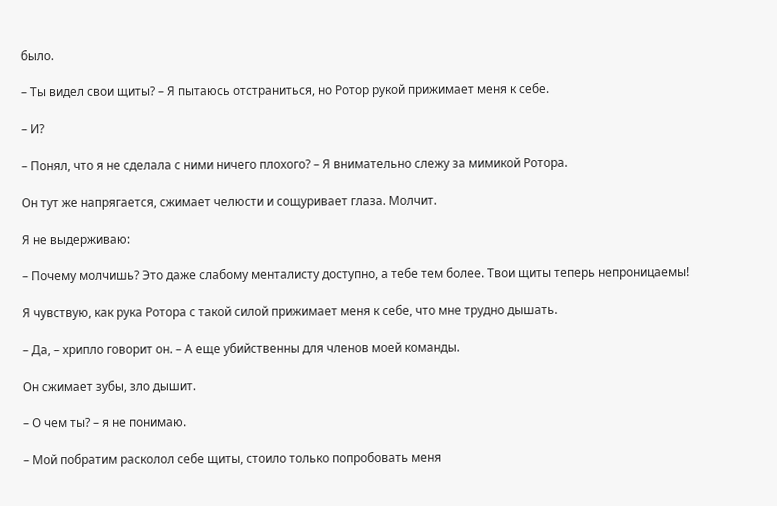было.

– Ты видел свои щиты? – Я пытаюсь отстраниться, но Ротор рукой прижимает меня к себе.

– И?

– Понял, что я не сделала с ними ничего плохого? – Я внимательно слежу за мимикой Ротора.

Он тут же напрягается, сжимает челюсти и сощуривает глаза. Молчит.

Я не выдерживаю:

– Почему молчишь? Это даже слабому менталисту доступно, а тебе тем более. Твои щиты теперь непроницаемы!

Я чувствую, как рука Ротора с такой силой прижимает меня к себе, что мне трудно дышать.

– Да, – хрипло говорит он. – А еще убийственны для членов моей команды.

Он сжимает зубы, зло дышит.

– О чем ты? – я не понимаю.

– Мой побратим расколол себе щиты, стоило только попробовать меня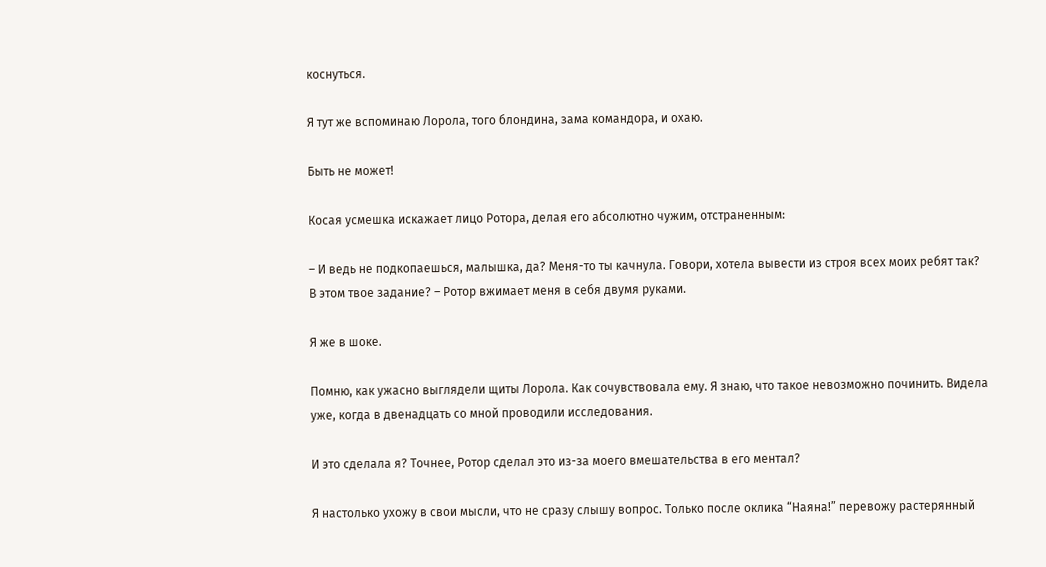коснуться.

Я тут же вспоминаю Лорола, того блондина, зама командора, и охаю.

Быть не может!

Косая усмешка искажает лицо Ротора, делая его абсолютно чужим, отстраненным:

– И ведь не подкопаешься, малышка, да? Меня-то ты качнула. Говори, хотела вывести из строя всех моих ребят так? В этом твое задание? – Ротор вжимает меня в себя двумя руками.

Я же в шоке.

Помню, как ужасно выглядели щиты Лорола. Как сочувствовала ему. Я знаю, что такое невозможно починить. Видела уже, когда в двенадцать со мной проводили исследования.

И это сделала я? Точнее, Ротор сделал это из-за моего вмешательства в его ментал?

Я настолько ухожу в свои мысли, что не сразу слышу вопрос. Только после оклика “Наяна!” перевожу растерянный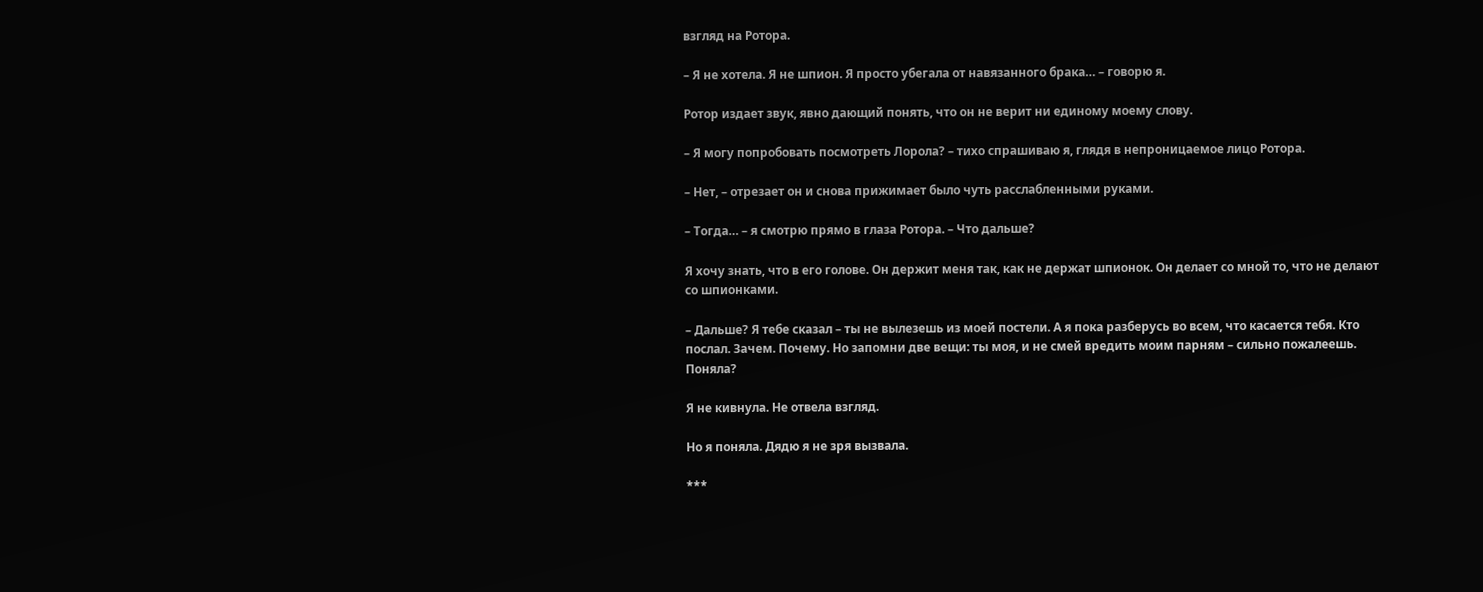взгляд на Ротора.

– Я не хотела. Я не шпион. Я просто убегала от навязанного брака… – говорю я.

Ротор издает звук, явно дающий понять, что он не верит ни единому моему слову.

– Я могу попробовать посмотреть Лорола? – тихо спрашиваю я, глядя в непроницаемое лицо Ротора.

– Нет, – отрезает он и снова прижимает было чуть расслабленными руками.

– Тогда… – я смотрю прямо в глаза Ротора. – Что дальше?

Я хочу знать, что в его голове. Он держит меня так, как не держат шпионок. Он делает со мной то, что не делают со шпионками.

– Дальше? Я тебе сказал – ты не вылезешь из моей постели. А я пока разберусь во всем, что касается тебя. Кто послал. Зачем. Почему. Но запомни две вещи: ты моя, и не смей вредить моим парням – сильно пожалеешь. Поняла?

Я не кивнула. Не отвела взгляд.

Но я поняла. Дядю я не зря вызвала.

***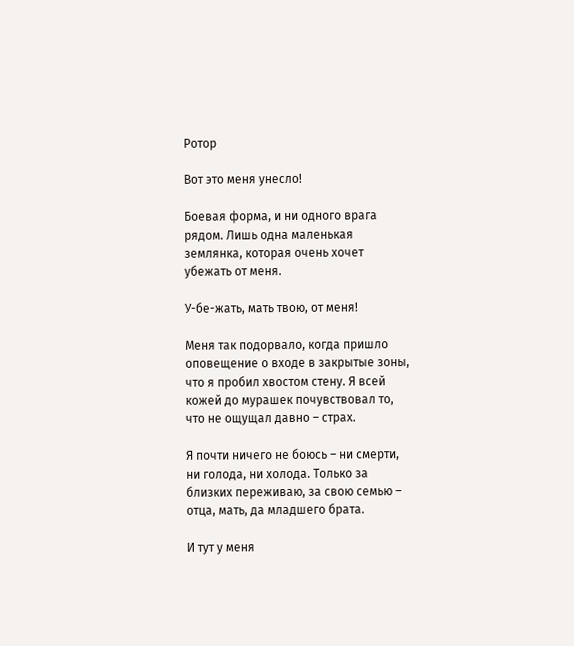Ротор

Вот это меня унесло!

Боевая форма, и ни одного врага рядом. Лишь одна маленькая землянка, которая очень хочет убежать от меня.

У-бе-жать, мать твою, от меня!

Меня так подорвало, когда пришло оповещение о входе в закрытые зоны, что я пробил хвостом стену. Я всей кожей до мурашек почувствовал то, что не ощущал давно – страх.

Я почти ничего не боюсь – ни смерти, ни голода, ни холода. Только за близких переживаю, за свою семью – отца, мать, да младшего брата.

И тут у меня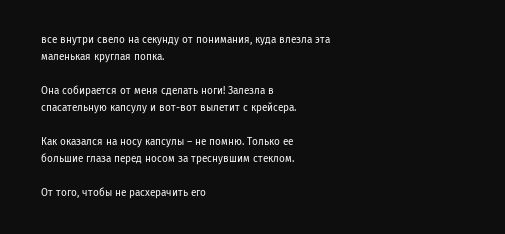все внутри свело на секунду от понимания, куда влезла эта маленькая круглая попка.

Она собирается от меня сделать ноги! Залезла в спасательную капсулу и вот-вот вылетит с крейсера.

Как оказался на носу капсулы – не помню. Только ее большие глаза перед носом за треснувшим стеклом.

От того, чтобы не расхерачить его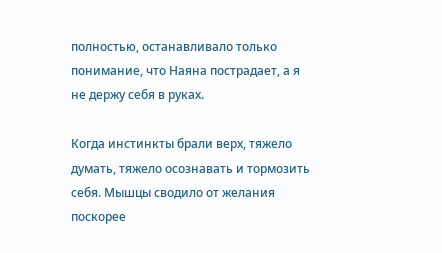полностью, останавливало только понимание, что Наяна пострадает, а я не держу себя в руках.

Когда инстинкты брали верх, тяжело думать, тяжело осознавать и тормозить себя. Мышцы сводило от желания поскорее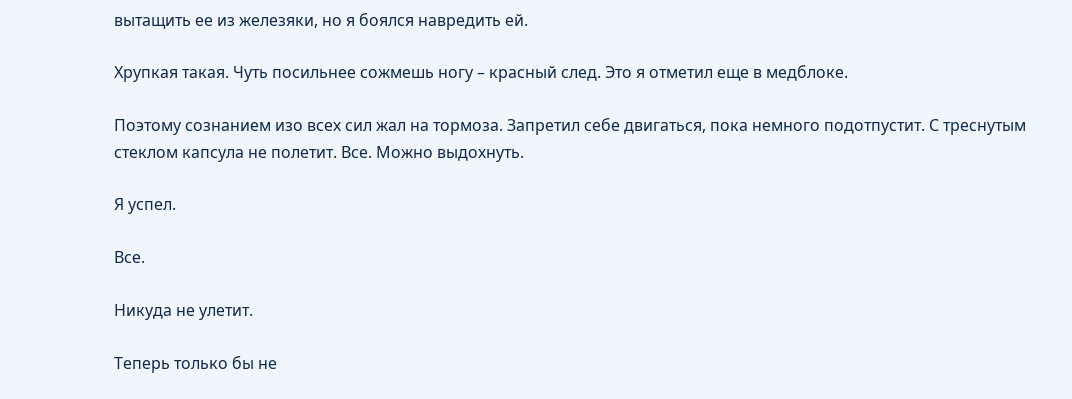вытащить ее из железяки, но я боялся навредить ей.

Хрупкая такая. Чуть посильнее сожмешь ногу – красный след. Это я отметил еще в медблоке.

Поэтому сознанием изо всех сил жал на тормоза. Запретил себе двигаться, пока немного подотпустит. С треснутым стеклом капсула не полетит. Все. Можно выдохнуть.

Я успел.

Все.

Никуда не улетит.

Теперь только бы не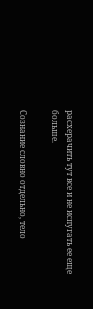расхерачить тут все и не испугать ее еще больше.

Сознание словно отдельно, тело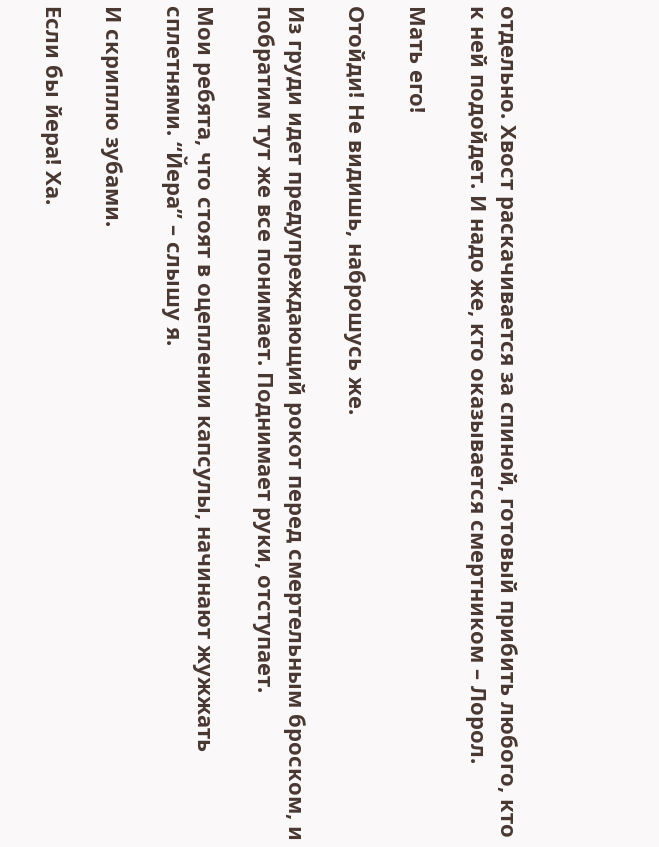отдельно. Хвост раскачивается за спиной, готовый прибить любого, кто к ней подойдет. И надо же, кто оказывается смертником – Лорол.

Мать его!

Отойди! Не видишь, наброшусь же.

Из груди идет предупреждающий рокот перед смертельным броском, и побратим тут же все понимает. Поднимает руки, отступает.

Мои ребята, что стоят в оцеплении капсулы, начинают жужжать сплетнями. “Йера” – слышу я.

И скриплю зубами.

Если бы йера! Ха.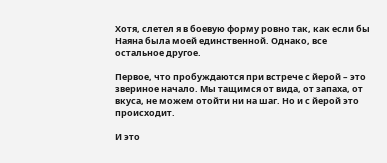Хотя, слетел я в боевую форму ровно так, как если бы Наяна была моей единственной. Однако, все остальное другое.

Первое, что пробуждаются при встрече с йерой – это звериное начало. Мы тащимся от вида, от запаха, от вкуса, не можем отойти ни на шаг. Но и с йерой это происходит.

И это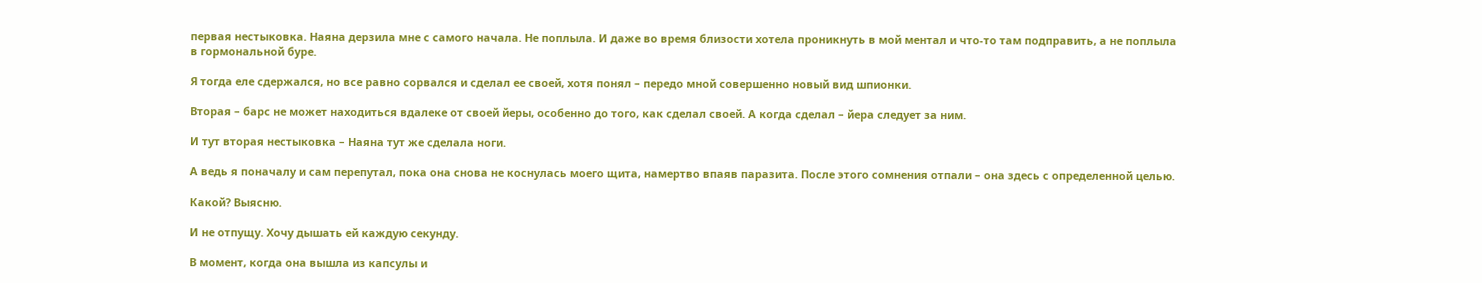первая нестыковка. Наяна дерзила мне с самого начала. Не поплыла. И даже во время близости хотела проникнуть в мой ментал и что-то там подправить, а не поплыла в гормональной буре.

Я тогда еле сдержался, но все равно сорвался и сделал ее своей, хотя понял – передо мной совершенно новый вид шпионки.

Вторая – барс не может находиться вдалеке от своей йеры, особенно до того, как сделал своей. А когда сделал – йера следует за ним.

И тут вторая нестыковка – Наяна тут же сделала ноги.

А ведь я поначалу и сам перепутал, пока она снова не коснулась моего щита, намертво впаяв паразита. После этого сомнения отпали – она здесь с определенной целью.

Какой? Выясню.

И не отпущу. Хочу дышать ей каждую секунду.

В момент, когда она вышла из капсулы и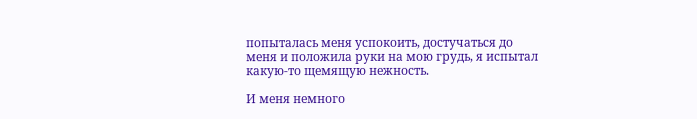попыталась меня успокоить, достучаться до меня и положила руки на мою грудь, я испытал какую-то щемящую нежность.

И меня немного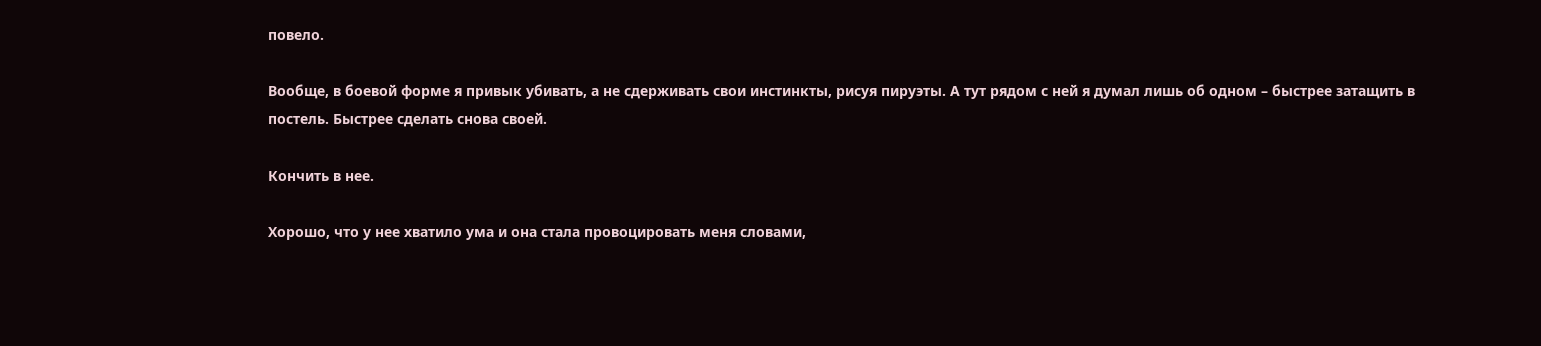повело.

Вообще, в боевой форме я привык убивать, а не сдерживать свои инстинкты, рисуя пируэты. А тут рядом с ней я думал лишь об одном – быстрее затащить в постель. Быстрее сделать снова своей.

Кончить в нее.

Хорошо, что у нее хватило ума и она стала провоцировать меня словами,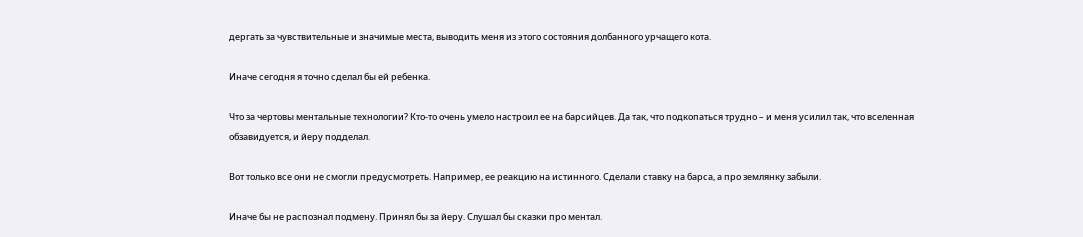дергать за чувствительные и значимые места, выводить меня из этого состояния долбанного урчащего кота.

Иначе сегодня я точно сделал бы ей ребенка.

Что за чертовы ментальные технологии? Кто-то очень умело настроил ее на барсийцев. Да так, что подкопаться трудно – и меня усилил так, что вселенная обзавидуется, и йеру подделал.

Вот только все они не смогли предусмотреть. Например, ее реакцию на истинного. Сделали ставку на барса, а про землянку забыли.

Иначе бы не распознал подмену. Принял бы за йеру. Слушал бы сказки про ментал.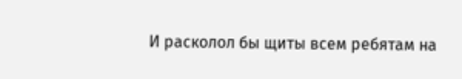И расколол бы щиты всем ребятам на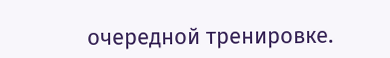очередной тренировке.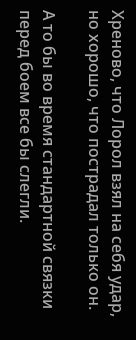Хреново, что Лорол взял на себя удар, но хорошо, что пострадал только он.

А то бы во время стандартной связки перед боем все бы слегли.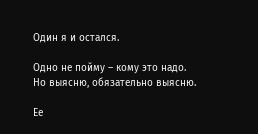Один я и остался.

Одно не пойму – кому это надо. Но выясню, обязательно выясню.

Ее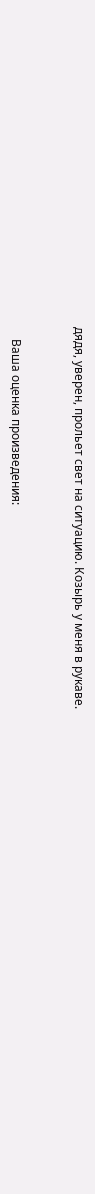дядя, уверен, прольет свет на ситуацию. Козырь у меня в рукаве.


    Ваша оценка произведения: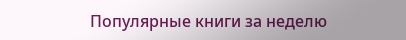Популярные книги за неделю